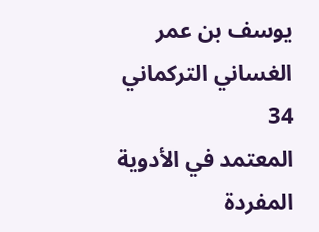يوسف بن عمر الغساني التركماني
34
المعتمد في الأدوية المفردة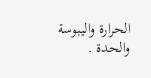الحرارة واليبوسة والحدة .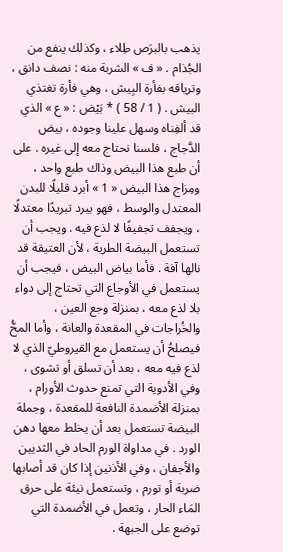يذهب بالبرَص طِلاء ، وكذلك ينفع من الجُذام . « ف » الشربة منه : نصف دانق ، وترياقه بفأرة البِيش ، وهي فأرة تغتذي البيش . ( 1 / 58 ) * بَيْض : « ع » الذي قد ألفِناه وسهل علينا وجوده ، بيض الدَّجاج ، فلسنا نحتاج معه إلى غيره . على أن طبع هذا البيض وذاك طبع واحد ، ومِزاج هذا البيض « 1 » أبرد قليلًا للبدن المعتدل والوسط ، فهو يبرد تبريدًا معتدلًا ، ويجفف تجفيفًا لا لذع فيه . ويجب أن تستعمل البيضة الطرية ، لأن العتيقة قد نالها آفة . فأما بياض البيض ، فيجب أن يستعمل في الأوجاع التي تحتاج إلى دواء بلا لذع معه ، بمنزلة وجع العين ، والخُراجات في المقعدة والعانة ، وأما المحُّ فيصلحُ أن يستعمل مع القيروطيّ الذي لا لذع فيه معه ، بعد أن تسلق أو تشوى ، وفي الأدوية التي تمنع حدوث الأورام ، بمنزلة الأضمدة النافعة للمقعدة ، وجملة البيضة تستعمل بعد أن يخلط معها دهن الورد . في مداواة الورم الحاد في الثديين والأجفان ، وفي الأذنين إذا كان قد أصابها ضربة أو تورم ، وتستعمل نيئة على حرق المَاء الحار ، وتعمل في الأضمدة التي توضع على الجبهة .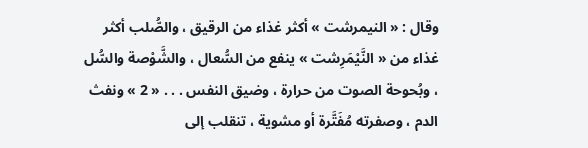وقال : « النيمرشت » أكثر غذاء من الرقيق ، والصُّلب أكثر غذاء من « النَّيْمَرِشت » ينفع من السُّعال ، والشَّوْصة والسُّل ، وبُحوحة الصوت من حرارة ، وضيق النفس . . . « 2 » ونفث الدم ، وصفرته مُفَتَّرة أو مشوية ، تنقلب إلى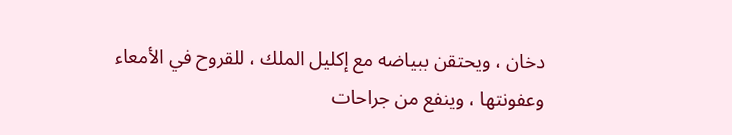دخان ، ويحتقن ببياضه مع إكليل الملك ، للقروح في الأمعاء وعفونتها ، وينفع من جراحات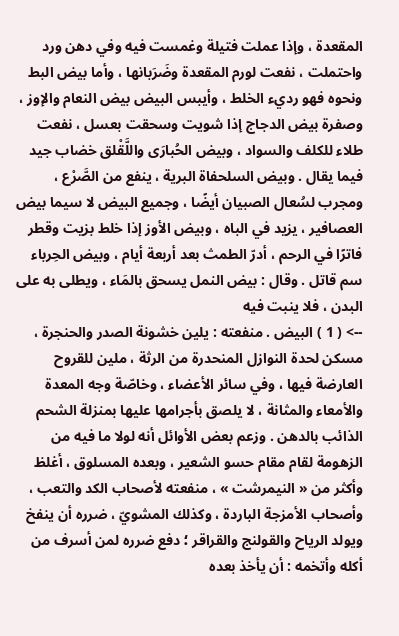المقعدة ، وإذا عملت فتيلة وغمست فيه وفي دهن ورد واحتملت ، نفعت لورم المقعدة وضَرَبانها ، وأما بيض البط ونحوه فهو رديء الخلط ، وأيبس البيض بيض النعام والإوز ، وصفرة بيض الدجاج إذا شويت وسحقت بعسل ، نفعت طلاء للكلف والسواد ، وبيض الحُبارَى واللَّقْلق خضاب جيد فيما يقال . وبيض السلحفاة البرية ، ينفع من الصَّرْع ، ومجرب لسُعال الصبيان أيضًا ، وجميع البيض لا سيما بيض العصافير ، يزيد في الباه ، وبيض الأوز إذا خلط بزيت وقطر فاترًا في الرحم ، أدرّ الطمث بعد أربعة أيام ، وبيض الحِرباء سم قاتل . وقال : بيض النمل يسحق بالمَاء ، ويطلى به على البدن ، فلا ينبت فيه
--> ( 1 ) البيض . منفعته : يلين خشونة الصدر والحنجرة ، مسكن لحدة النوازل المنحدرة من الرثة ، ملين للقروح العارضة فيها ، وفي سائر الأعضاء ، وخاصّة وجه المعدة والأمعاء والمثانة ، لا يلصق بأجرامها عليها بمنزلة الشحم الذائب بالدهن . وزعم بعض الأوائل أنه لولا ما فيه من الزهومة لقام مقام حسو الشعير ، وبعده المسلوق ، أغلظ وأكثر من « النيمرشت » ، منفعته لأصحاب الكد والتعب ، وأصحاب الأمزجة الباردة ، وكذلك المشويّ ، ضرره أن ينفخ ويولد الرياح والقولنج والقراقر ؛ دفع ضرره لمن أسرف من أكله وأتخمه : أن يأخذ بعده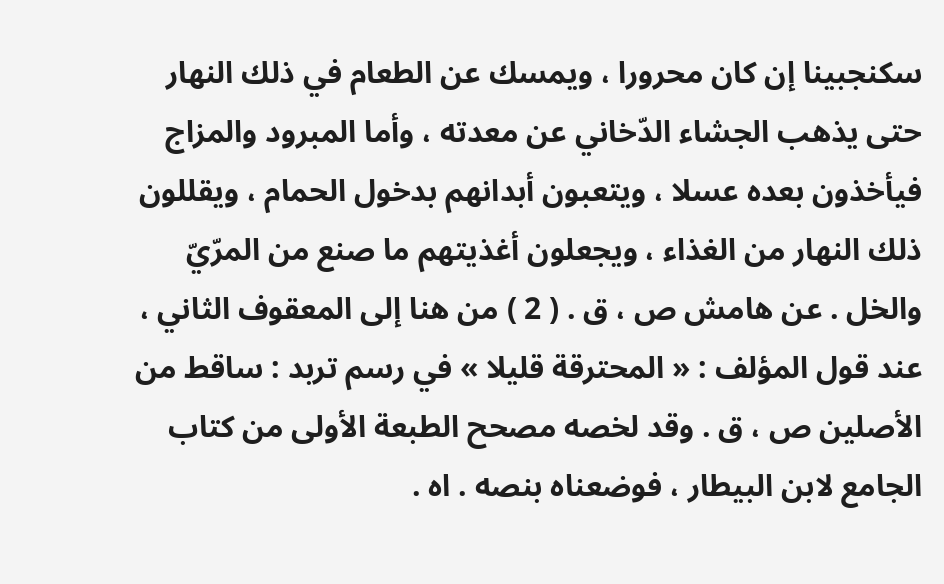سكنجبينا إن كان محرورا ، ويمسك عن الطعام في ذلك النهار حتى يذهب الجشاء الدّخاني عن معدته ، وأما المبرود والمزاج فيأخذون بعده عسلا ، ويتعبون أبدانهم بدخول الحمام ، ويقللون ذلك النهار من الغذاء ، ويجعلون أغذيتهم ما صنع من المرّيّ والخل . عن هامش ص ، ق . ( 2 ) من هنا إلى المعقوف الثاني ، عند قول المؤلف : « المحترقة قليلا » في رسم تربد : ساقط من الأصلين ص ، ق . وقد لخصه مصحح الطبعة الأولى من كتاب الجامع لابن البيطار ، فوضعناه بنصه . اه .